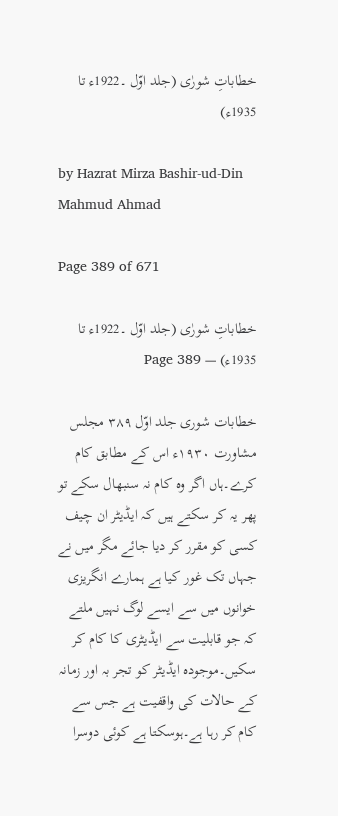خطاباتِ شورٰی (جلد اوّل ۔1922ء تا 1935ء)

by Hazrat Mirza Bashir-ud-Din Mahmud Ahmad

Page 389 of 671

خطاباتِ شورٰی (جلد اوّل ۔1922ء تا 1935ء) — Page 389

خطابات شوری جلد اوّل ۳۸۹ مجلس مشاورت ۱۹۳۰ء اس کے مطابق کام کرے۔ہاں اگر وہ کام نہ سنبھال سکے تو پھر یہ کر سکتے ہیں کہ ایڈیٹر ان چیف کسی کو مقرر کر دیا جائے مگر میں نے جہاں تک غور کیا ہے ہمارے انگریزی خوانوں میں سے ایسے لوگ نہیں ملتے کہ جو قابلیت سے ایڈیٹری کا کام کر سکیں۔موجودہ ایڈیٹر کو تجر بہ اور زمانہ کے حالات کی واقفیت ہے جس سے کام کر رہا ہے۔ہوسکتا ہے کوئی دوسرا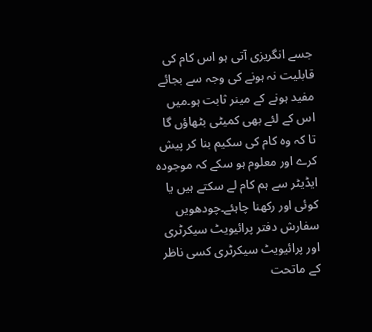جسے انگریزی آتی ہو اس کام کی قابلیت نہ ہونے کی وجہ سے بجائے مفید ہونے کے مینر ثابت ہو۔میں اس کے لئے بھی کمیٹی بٹھاؤں گا تا کہ وہ کام کی سکیم بنا کر پیش کرے اور معلوم ہو سکے کہ موجودہ ایڈیٹر سے ہم کام لے سکتے ہیں یا کوئی اور رکھنا چاہئے۔چودھویں سفارش دفتر پرائیویٹ سیکرٹری اور پرائیویٹ سیکرٹری کسی ناظر کے ماتحت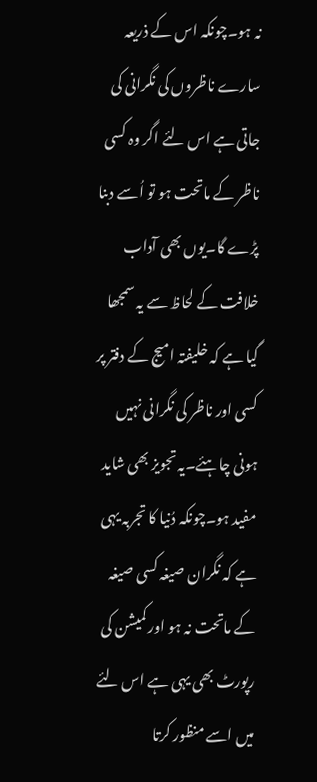نہ ہو۔چونکہ اس کے ذریعہ سارے ناظروں کی نگرانی کی جاتی ہے اس لئے اگر وہ کسی ناظر کے ماتحت ہو تو اُسے دبنا پڑے گا۔یوں بھی آداب خلافت کے لحاظ سے یہ سمجھا گیا ہے کہ خلیفتہ امیج کے دفتر پر کسی اور ناظر کی نگرانی نہیں ہونی چاہئے۔یہ تجویز بھی شاید مفید ہو۔چونکہ دُنیا کا تجربہ یہی ہے کہ نگران صیغہ کسی صیغہ کے ماتحت نہ ہو اور کمیشن کی رپورٹ بھی یہی ہے اس لئے میں اسے منظور کرتا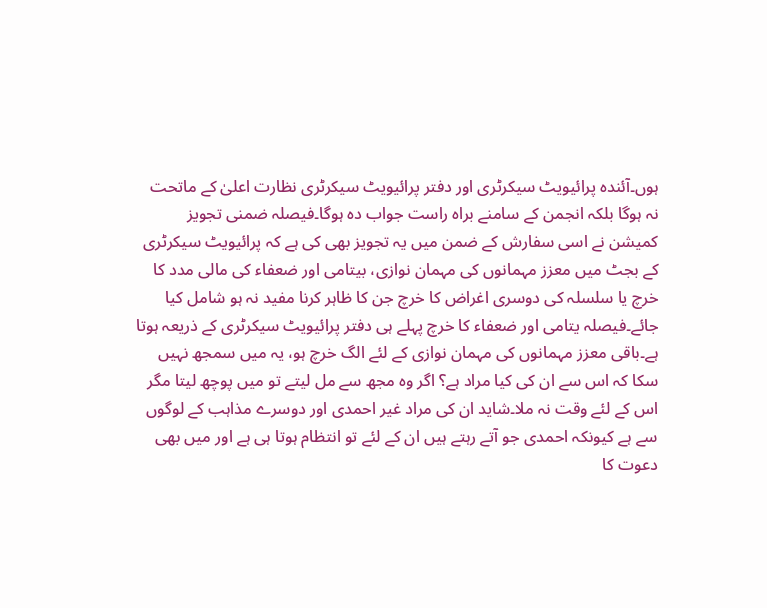ہوں۔آئندہ پرائیویٹ سیکرٹری اور دفتر پرائیویٹ سیکرٹری نظارت اعلیٰ کے ماتحت نہ ہوگا بلکہ انجمن کے سامنے براہ راست جواب دہ ہوگا۔فیصلہ ضمنی تجویز کمیشن نے اسی سفارش کے ضمن میں یہ تجویز بھی کی ہے کہ پرائیویٹ سیکرٹری کے بجٹ میں معزز مہمانوں کی مہمان نوازی، بیتامی اور ضعفاء کی مالی مدد کا خرچ یا سلسلہ کی دوسری اغراض کا خرچ جن کا ظاہر کرنا مفید نہ ہو شامل کیا جائے۔فیصلہ یتامی اور ضعفاء کا خرچ پہلے ہی دفتر پرائیویٹ سیکرٹری کے ذریعہ ہوتا ہے۔باقی معزز مہمانوں کی مہمان نوازی کے لئے الگ خرچ ہو، یہ میں سمجھ نہیں سکا کہ اس سے ان کی کیا مراد ہے؟ اگر وہ مجھ سے مل لیتے تو میں پوچھ لیتا مگر اس کے لئے وقت نہ ملا۔شاید ان کی مراد غیر احمدی اور دوسرے مذاہب کے لوگوں سے ہے کیونکہ احمدی جو آتے رہتے ہیں ان کے لئے تو انتظام ہوتا ہی ہے اور میں بھی دعوت کا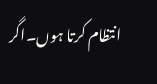انتظام کرتا ہوں۔اگر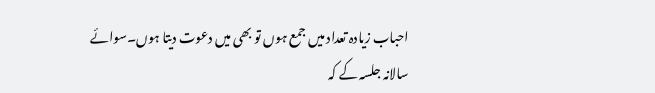احباب زیادہ تعداد میں جمع ہوں تو بھی میں دعوت دیتا ہوں۔سوائے سالانہ جلسہ کے کہ